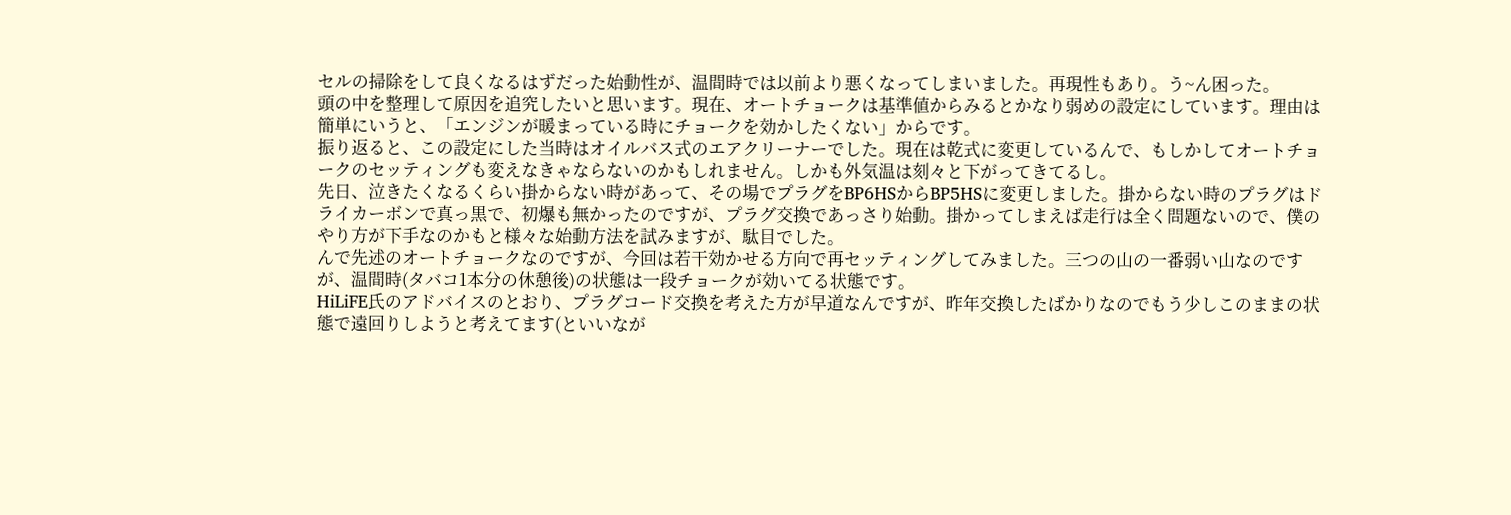セルの掃除をして良くなるはずだった始動性が、温間時では以前より悪くなってしまいました。再現性もあり。う~ん困った。
頭の中を整理して原因を追究したいと思います。現在、オートチョークは基準値からみるとかなり弱めの設定にしています。理由は簡単にいうと、「エンジンが暖まっている時にチョークを効かしたくない」からです。
振り返ると、この設定にした当時はオイルバス式のエアクリーナーでした。現在は乾式に変更しているんで、もしかしてオートチョークのセッティングも変えなきゃならないのかもしれません。しかも外気温は刻々と下がってきてるし。
先日、泣きたくなるくらい掛からない時があって、その場でプラグをBP6HSからBP5HSに変更しました。掛からない時のプラグはドライカーボンで真っ黒で、初爆も無かったのですが、プラグ交換であっさり始動。掛かってしまえば走行は全く問題ないので、僕のやり方が下手なのかもと様々な始動方法を試みますが、駄目でした。
んで先述のオートチョークなのですが、今回は若干効かせる方向で再セッティングしてみました。三つの山の一番弱い山なのですが、温間時(タバコ1本分の休憩後)の状態は一段チョークが効いてる状態です。
HiLiFE氏のアドバイスのとおり、プラグコード交換を考えた方が早道なんですが、昨年交換したばかりなのでもう少しこのままの状態で遠回りしようと考えてます(といいなが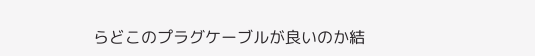らどこのプラグケーブルが良いのか結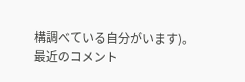構調べている自分がいます)。
最近のコメント